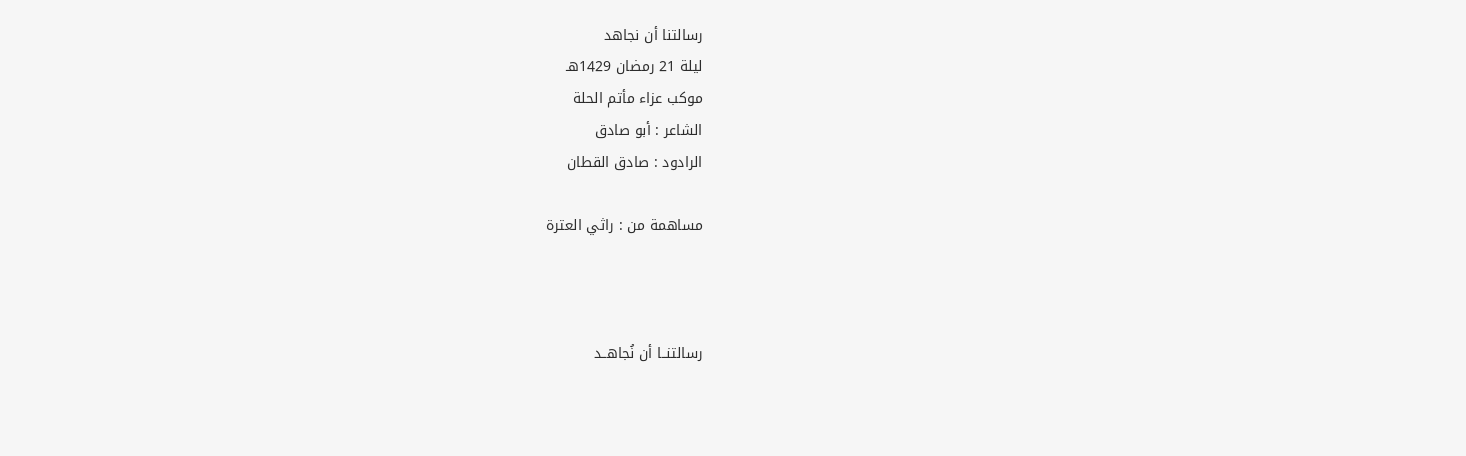رسالتنا أن نجاهد
ليلة 21 رمضان 1429هـ
موكب عزاء مأتم الحلة
الشاعر : أبو صادق
الرادود : صادق القطان

مساهمة من : راثي العترة



رسالتنــا أن نُجاهــد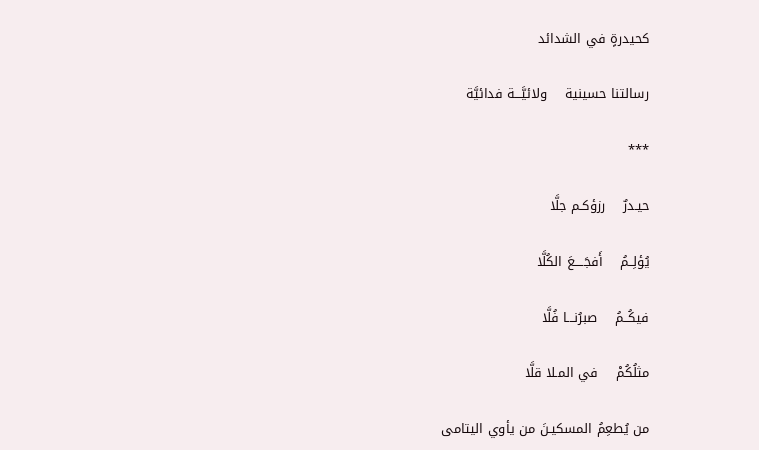كحيدرةٍ في الشدائد

رسالتنا حسينية    ولائيَّـــة فدائيَّة

***

حيـدرٌ    رزؤكـم جلَّا

يُؤلِــمُ    أَفجَــــعَ الكُلَّا

فيكُــمُ    صبرُنـــا فُلَّا

مثلُكُمْ    في المـلا قلَّا

من يُطعِمُ المسكيـنَ من يأوي اليتامى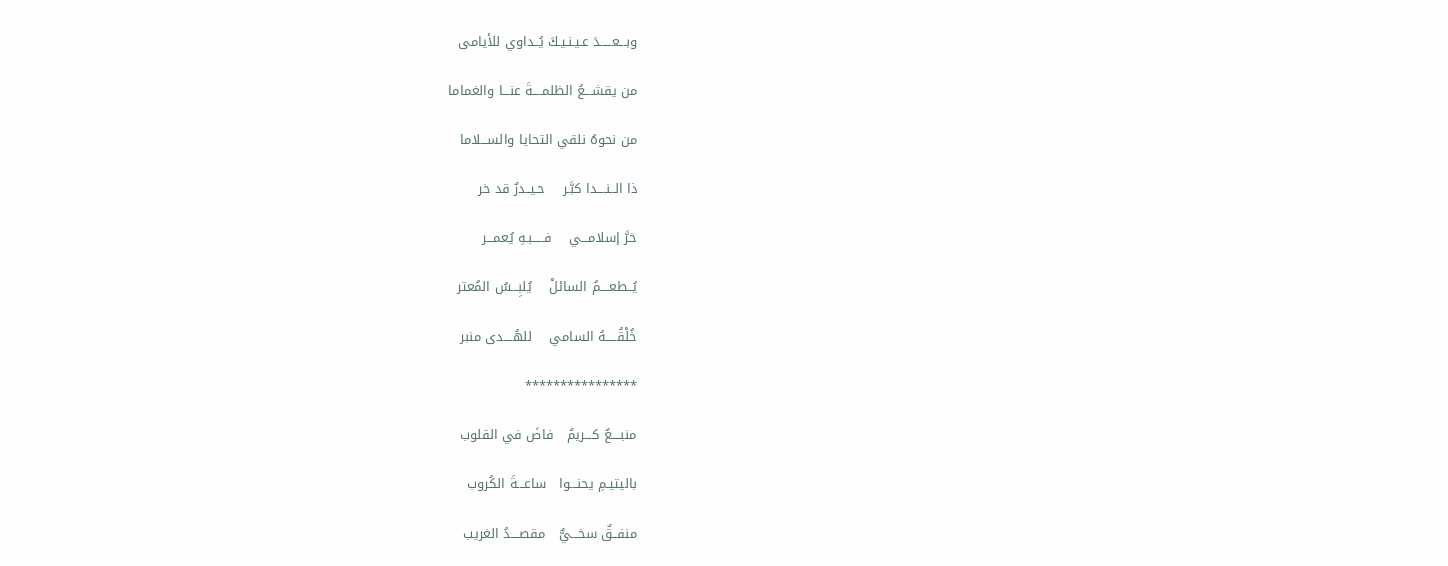وبـــعـــــدَ عـيـنـيـكَ يُــداوي للأيامى

من يقشـــعُ الظلمــــةَ عنـــا والغماما

من نحوهُ نلقي التحايا والســـلاما

ذا الــنــــدا كبَّـر    حـيــدرٌ قد خر

خرَّ إسلامـــي    فـــــبـهِ يُعمـــر

يُــطعــــمُ السائلْ    يُلبِـــسُ المُعتر

خُلْقُـــــهُ السامي    للهُــــدى منبر

****************

منبــــعٌ كـــريمٌ   فاضَ في القلوب

باليتيـمِ يحنـــوا   ساعـــةَ الكُروب

منفــقٌ سخـــيٌّ   مقصــــدُ الغريب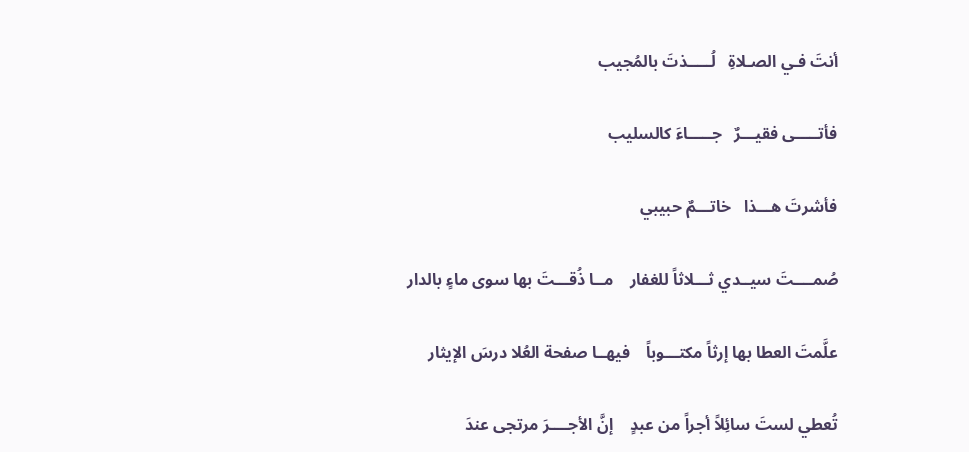أنتَ فـي الصـلاةِ   لُـــــذتَ بالمُجيب

فأتـــــى فقيـــرٌ   جـــــاءَ كالسليب

فأشرتَ هـــذا   خاتـــمٌ حبيبي

صُمــــتَ سيــدي ثـــلاثاً للغفار    مــا ذُقـــتَ بها سوى ماءٍ بالدار

علَّمتَ العطا بها إرثاً مكتـــوباً    فيهــا صفحة العُلا درسَ الإيثار

تُعطي لستَ سائِلاً أجراً من عبدٍ    إنَّ الأجــــرَ مرتجى عندَ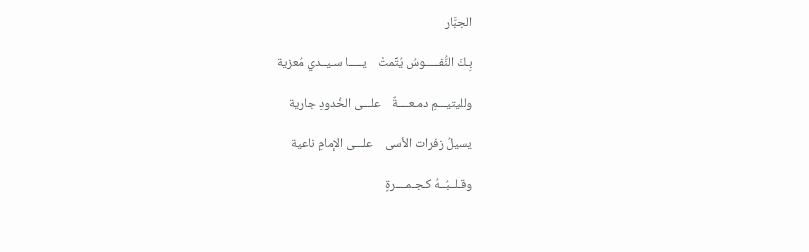الجبَّار

بِـكَ النُّفـــــوسُ يُتِّمتْ    يـــــا سـيــدي مُعزية

ولليتيـــمِ دمـعــــةٌ    علـــى الخُدودِ جارية

يسيلُ زفرات الأسى    علـــى الإمامِ ناعية

وقـلــبُــهُ كـجـمــــرةٍ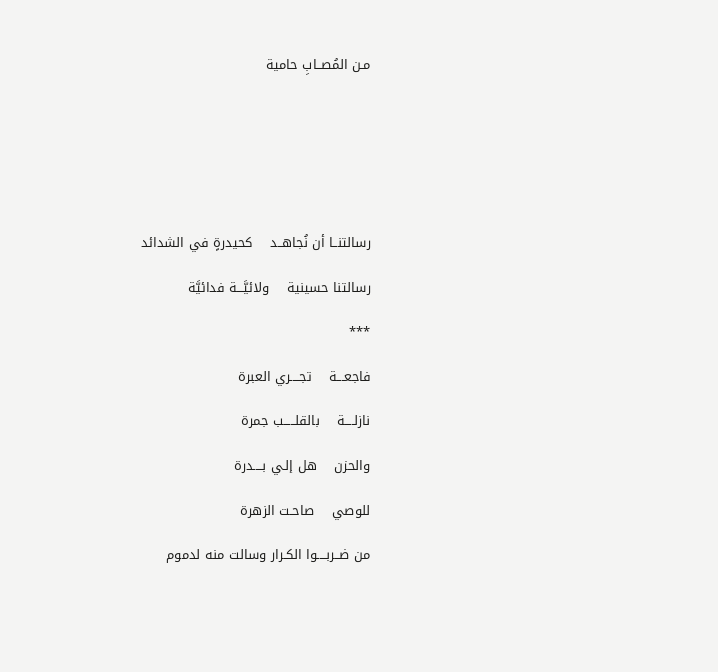مـن المُصــابِ حامية







رسالتنــا أن نُجاهــد    كحيدرةٍ في الشدائد

رسالتنا حسينية    ولائيَّـــة فدائيَّة

***

فاجعـــة    تجــــري العبرة

نازلــــة    بالقلـــــب جمرة

والحزن    هل إلـي بــــدرة

للوصي    صاحـت الزهرة

من ضــربــــوا الكـرار وسالت منه لدموم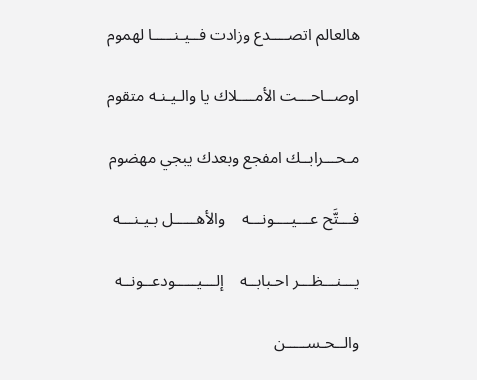هالعالم اتصــــدع وزادت فــيـنـــــا لهموم

اوصــاحـــت الأمــــلاك يا والـيـنـه متقوم

مـحـــرابــك امفجع وبعدك يبجي مهضوم

فـــتَّح عـــيــــونـــه    والأهـــــل بـيـنـــه

يـــنـــظـــر احـبابــه    إلـــيـــــودعــونــه

والــحـســـــن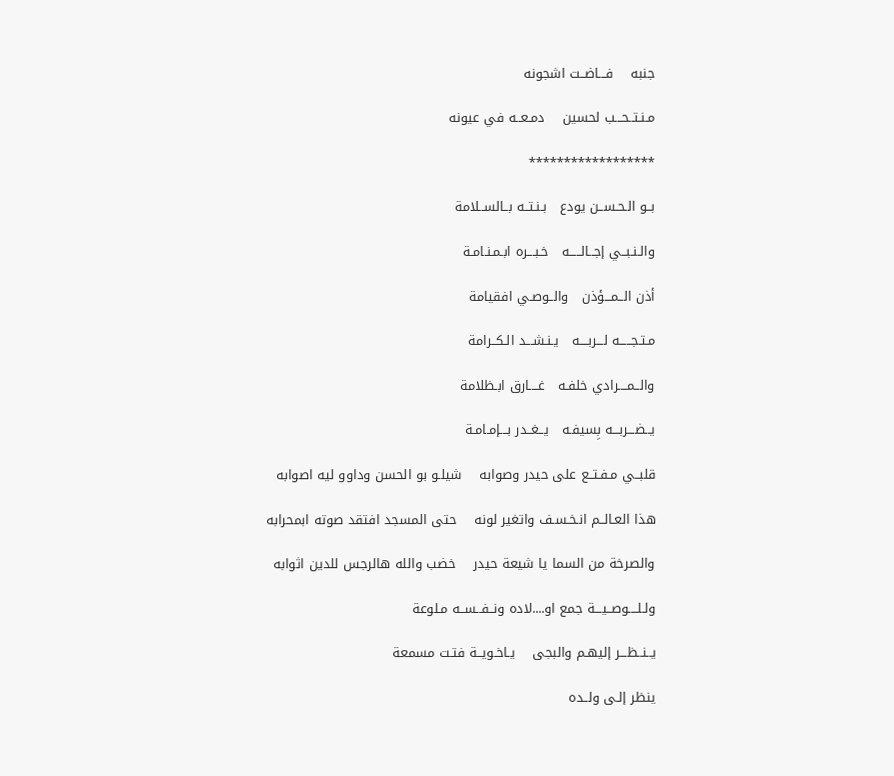جنبه    فـــاضــت اشجونه

مـنـتــحـــب لحسين    دمـعــه في عيونه

******************

بــو الـحـســن يودع   بـنـتــه بــالســلامة

والـنـبــي إجــالـــــه   خـبـــره ابـمـنـامـة

أذن الــمـــؤذن   والــوصـي افقيامة

مـتـجـــــه لـــربــــه   يـنـشـــد الـكــرامة

والــمــــرادي خلفـه   غــــارق ابـظلامة

يــضـــربـــه بِسيفـه   يــغــدر بـــإمـامـة

قلبــي مـفـتــع على حيدر وصوابه    شيلـو بو الحسن وداوو ليه اصوابه

هذا العـالــم انـخـسـف واتغير لونه    حتى المسجد افتقد صوته ابمحرابه

والصرخة من السما يا شيعة حيدر    خضب والله هالرجس للدين اثوابه

ولـلــــوصــيـــة جمع او....لاده ونــفــســه مـلوعة

يــنــظـــر إليهـم والبجى    يـاخـويــة فتـت مسمعة

ينظر إلـى ولــده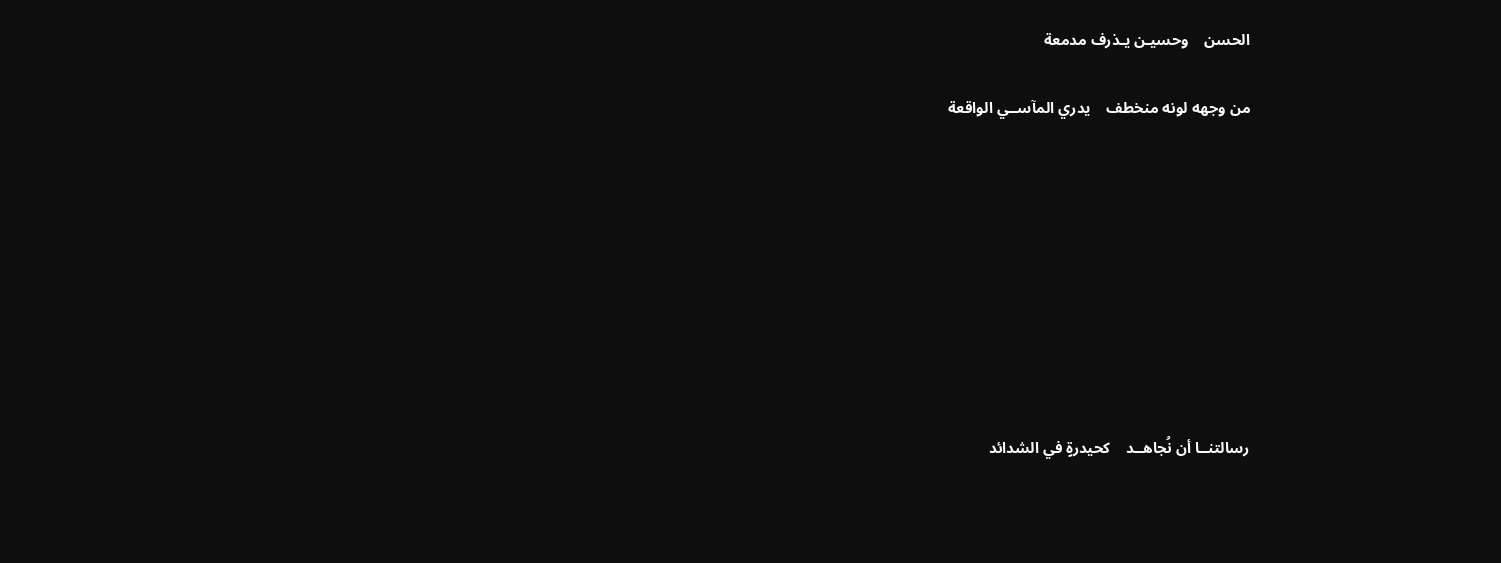الحسن    وحسيـن يـذرف مدمعة

من وجهه لونه منخطف    يدري المآســي الواقعة









رسالتنــا أن نُجاهــد    كحيدرةٍ في الشدائد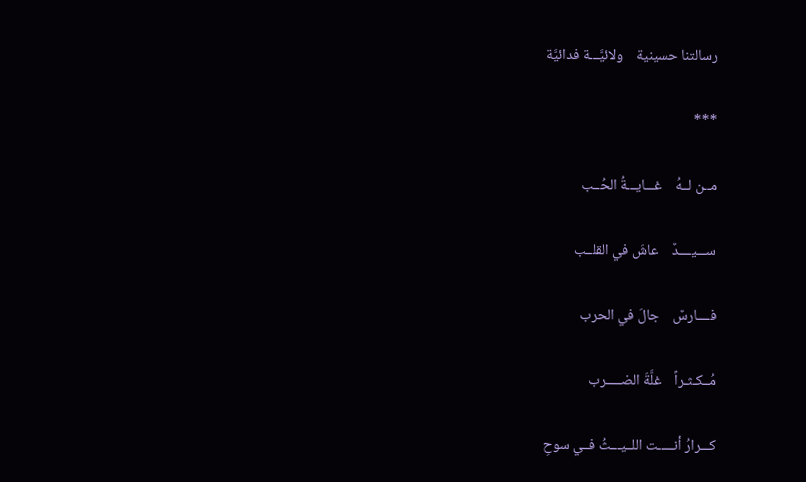رسالتنا حسينية    ولائيَّـــة فدائيَّة

***

مــن لــهُ    غـــايـــةُ الحُــب

ســـيــــدٌ    عاشَ في القلــب

فــــارسٌ    جالَ في الحرب

مُــكـثـراً    غلَّةَ الضـــــرب

كـــرارُ أنـــــت اللــيـــثُ فــي سوحِ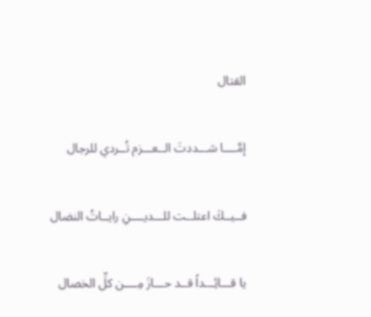القتال

إمَّــــا شـــددتَ الــعـــزم تُــردي للرجال

فــيــكَ اعتلــت للـــديــــنِ رايــاتُ النضال

يا قـــائِـــداً قــد حـــازَ مِــــن كلِّ الخصال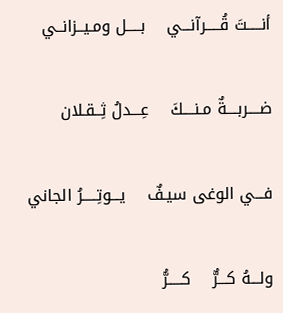أنـــــتَ قُـــــرآنـــي    بـــــل ومـيــزانــي

ضــــربــــةٌ مـنــــكَ    عِـــدلُ ثِــقـلان

فـــي الوغى سيـفٌ    يـــوتِـــــرُ الجاني

ولـــهُ كـــرٌّ    كـــــرُّ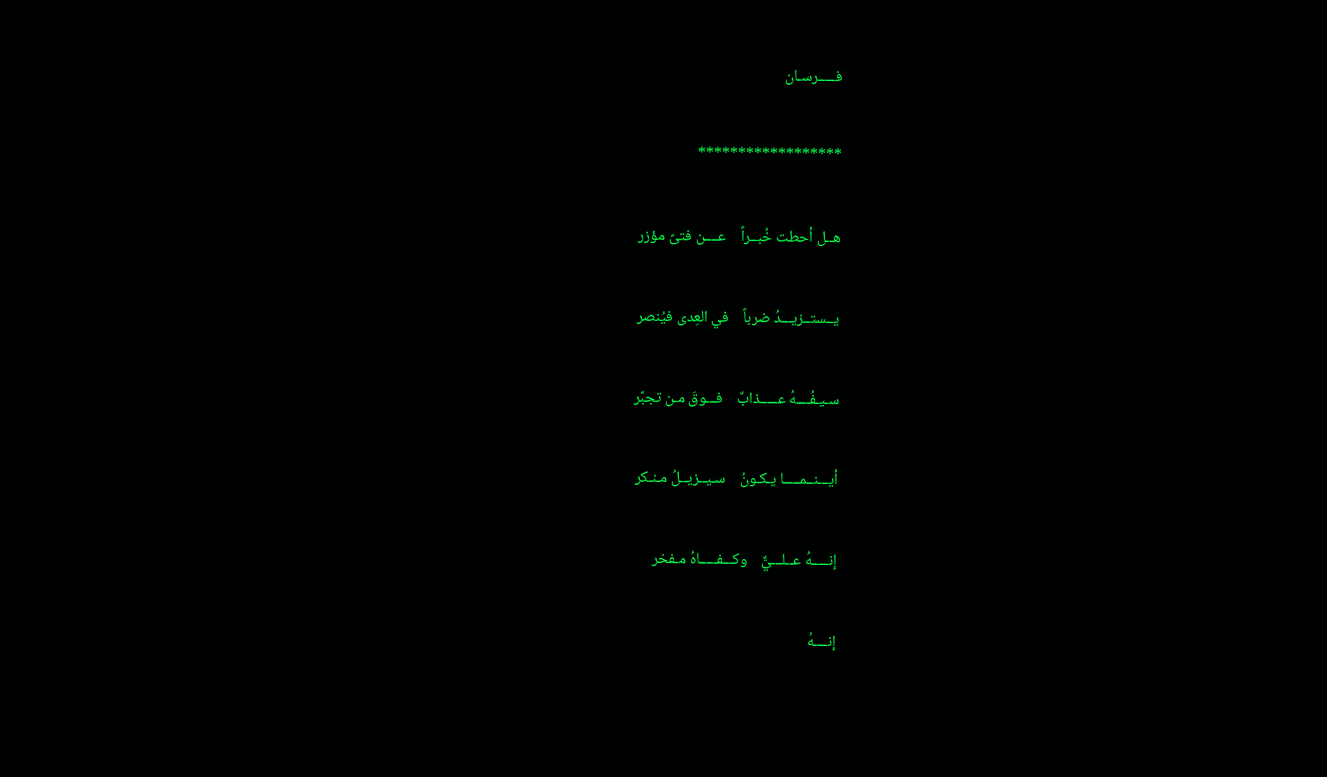فـــــرسـان

******************

هــل أحطت خُبــراً    عــــن فتىً مؤزر

يــستــزيـــدُ ضرباً    في العِدى فيُنصر

سـيـفُــــهُ عـــــذابٌ    فـــوقَ مـن تجبَّر

أيـــنــمـــــا يـكـونُ    سـيــزيــلُ مـنـكر

إنـــــهُ عــلـــيٌّ    وكـــفـــــاهُ مـفخر

إنــــهُ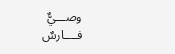وصـــيٌّ    فــــارسٌ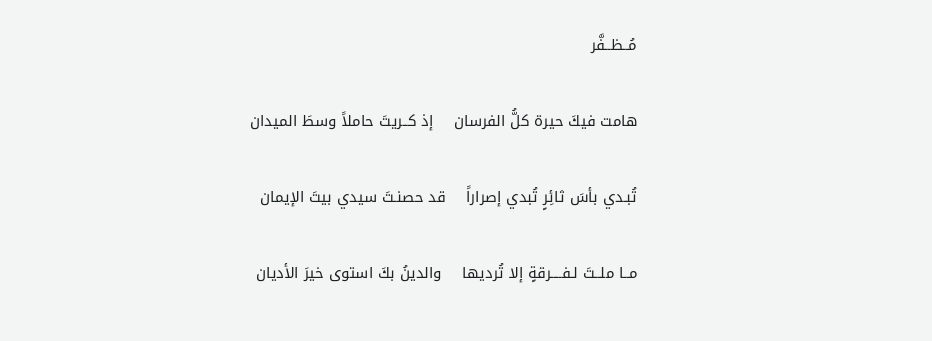مُــظــفَّر

هامت فيكَ حيرة كلُّ الفرسان    إذ كــريتَ حاملاً وسطَ الميدان

تُبـدي بأسَ ثائِرٍ تُبدي إصراراً    قد حصنـتَ سيدي بيتَ الإيمان

مــا ملــتَ لـفــــرقةٍ إلا تُرديها    والدينُ بكَ استوى خيرَ الأديان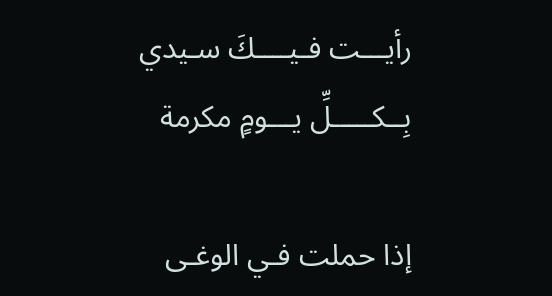رأيـــت فـيــــكَ سـيدي    بِــكـــــلِّ يـــومٍ مكرمة

إذا حملت فـي الوغـى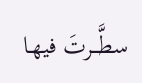سطَّـــرتَ فيهـا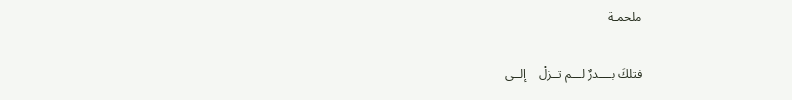ملحمـة

فتلكَ بــــدرٌ لـــم تــزلْ    إلــى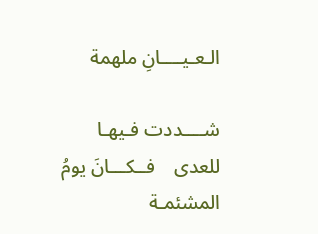الـعـيــــانِ ملهمة

شــــددت فـيهـا للعدى    فــكـــانَ يومُ المشئمـة